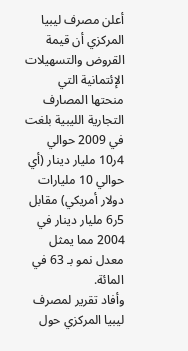أعلن مصرف ليبيا المركزي أن قيمة القروض والتسهيلات الإئتمانية التي
منحتها المصارف التجارية الليبية بلغت في 2009 حوالي 4ر10 مليار دينار (أي
حوالي 10 مليارات دولار أمريكي) مقابل 5ر6 مليار دينار في 2004 مما يمثل
معدل نمو بـ 63 في المائة.
وأفاد تقرير لمصرف ليبيا المركزي حول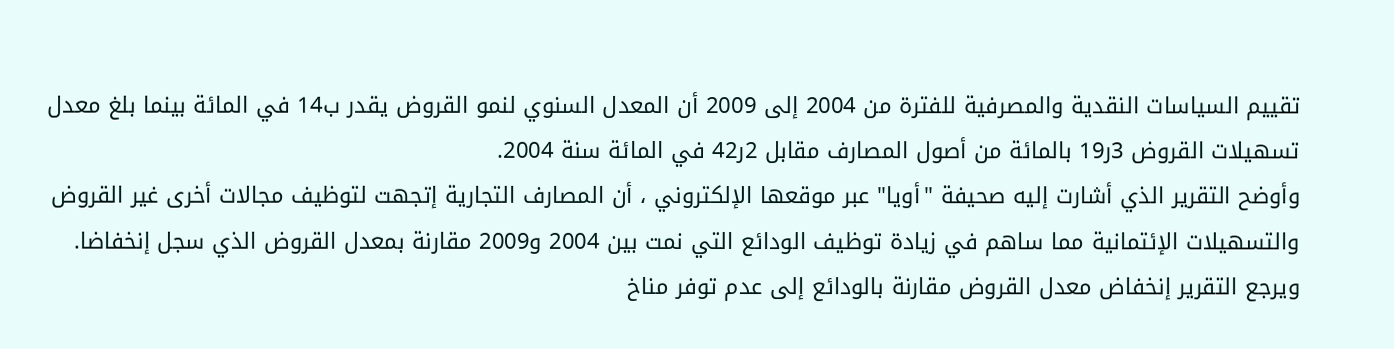تقييم السياسات النقدية والمصرفية للفترة من 2004 إلى 2009 أن المعدل السنوي لنمو القروض يقدر ب14 في المائة بينما بلغ معدل تسهيلات القروض 3ر19 بالمائة من أصول المصارف مقابل 2ر42 في المائة سنة 2004.
وأوضح التقرير الذي أشارت إليه صحيفة "أويا" عبر موقعها الإلكتروني ، أن المصارف التجارية إتجهت لتوظيف مجالات أخرى غير القروض والتسهيلات الإئتمانية مما ساهم في زيادة توظيف الودائع التي نمت بين 2004 و2009 مقارنة بمعدل القروض الذي سجل إنخفاضا.
ويرجع التقرير إنخفاض معدل القروض مقارنة بالودائع إلى عدم توفر مناخ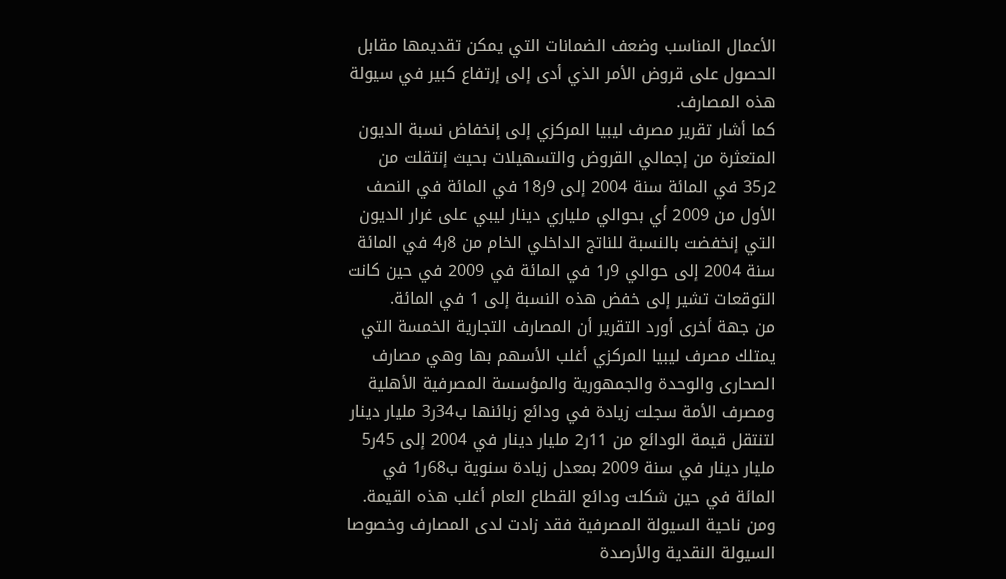الأعمال المناسب وضعف الضمانات التي يمكن تقديمها مقابل الحصول على قروض الأمر الذي أدى إلى إرتفاع كبير في سيولة هذه المصارف.
كما أشار تقرير مصرف ليبيا المركزي إلى إنخفاض نسبة الديون المتعثرة من إجمالي القروض والتسهيلات بحيث إنتقلت من 2ر35 في المائة سنة 2004 إلى 9ر18 في المائة في النصف الأول من 2009 أي بحوالي ملياري دينار ليبي على غرار الديون التي إنخفضت بالنسبة للناتج الداخلي الخام من 8ر4 في المائة سنة 2004 إلى حوالي 9ر1 في المائة في 2009 في حين كانت التوقعات تشير إلى خفض هذه النسبة إلى 1 في المائة.
من جهة أخرى أورد التقرير أن المصارف التجارية الخمسة التي يمتلك مصرف ليبيا المركزي أغلب الأسهم بها وهي مصارف الصحارى والوحدة والجمهورية والمؤسسة المصرفية الأهلية ومصرف الأمة سجلت زيادة في ودائع زبائنها ب34ر3 مليار دينار لتنتقل قيمة الودائع من 11ر2 مليار دينار في 2004 إلى 45ر5 مليار دينار في سنة 2009 بمعدل زيادة سنوية ب68ر1 في المائة في حين شكلت ودائع القطاع العام أغلب هذه القيمة.
ومن ناحية السيولة المصرفية فقد زادت لدى المصارف وخصوصا السيولة النقدية والأرصدة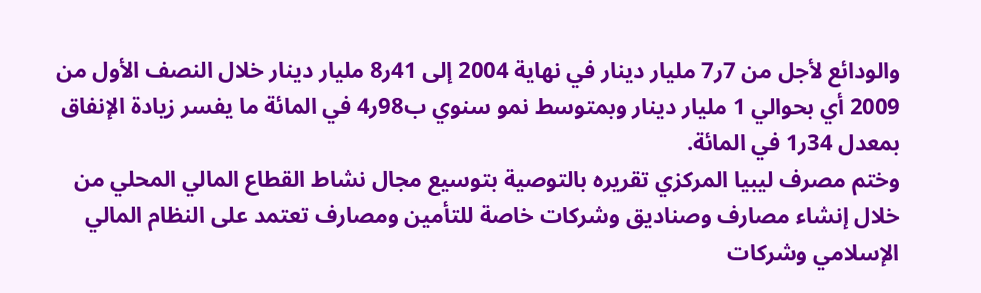والودائع لأجل من 7ر7 مليار دينار في نهاية 2004 إلى 41ر8 مليار دينار خلال النصف الأول من 2009 أي بحوالي 1 مليار دينار وبمتوسط نمو سنوي ب98ر4 في المائة ما يفسر زيادة الإنفاق بمعدل 34ر1 في المائة.
وختم مصرف ليبيا المركزي تقريره بالتوصية بتوسيع مجال نشاط القطاع المالي المحلي من خلال إنشاء مصارف وصناديق وشركات خاصة للتأمين ومصارف تعتمد على النظام المالي الإسلامي وشركات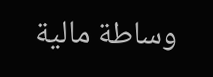وساطة مالية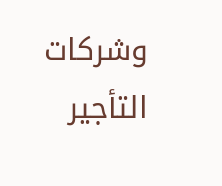وشركات التأجير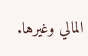المالي وغيرها.